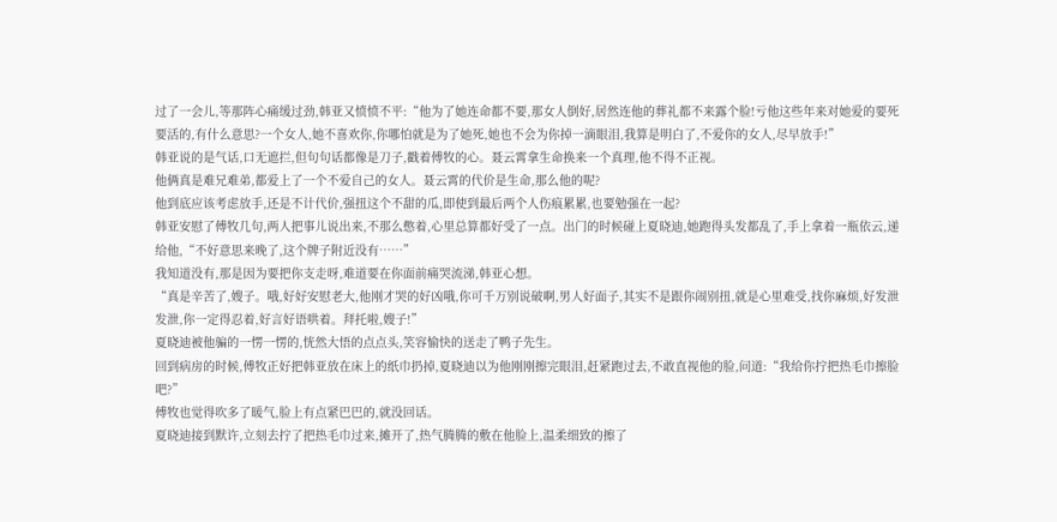过了一会儿,等那阵心痛缓过劲,韩亚又愤愤不平:“他为了她连命都不要,那女人倒好,居然连他的葬礼都不来露个脸!亏他这些年来对她爱的要死要活的,有什么意思?一个女人,她不喜欢你,你哪怕就是为了她死,她也不会为你掉一滴眼泪,我算是明白了,不爱你的女人,尽早放手!”
韩亚说的是气话,口无遮拦,但句句话都像是刀子,戳着傅牧的心。聂云霄拿生命换来一个真理,他不得不正视。
他俩真是难兄难弟,都爱上了一个不爱自己的女人。聂云霄的代价是生命,那么他的呢?
他到底应该考虑放手,还是不计代价,强扭这个不甜的瓜,即使到最后两个人伤痕累累,也要勉强在一起?
韩亚安慰了傅牧几句,两人把事儿说出来,不那么憋着,心里总算都好受了一点。出门的时候碰上夏晓迪,她跑得头发都乱了,手上拿着一瓶依云,递给他,“不好意思来晚了,这个牌子附近没有……”
我知道没有,那是因为要把你支走呀,难道要在你面前痛哭流涕,韩亚心想。
“真是辛苦了,嫂子。哦,好好安慰老大,他刚才哭的好凶哦,你可千万别说破啊,男人好面子,其实不是跟你闹别扭,就是心里难受,找你麻烦,好发泄发泄,你一定得忍着,好言好语哄着。拜托啦,嫂子!”
夏晓迪被他骗的一愣一愣的,恍然大悟的点点头,笑容愉快的送走了鸭子先生。
回到病房的时候,傅牧正好把韩亚放在床上的纸巾扔掉,夏晓迪以为他刚刚擦完眼泪,赶紧跑过去,不敢直视他的脸,问道:“我给你拧把热毛巾擦脸吧?”
傅牧也觉得吹多了暖气,脸上有点紧巴巴的,就没回话。
夏晓迪接到默许,立刻去拧了把热毛巾过来,摊开了,热气腾腾的敷在他脸上,温柔细致的擦了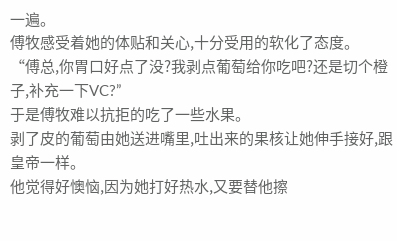一遍。
傅牧感受着她的体贴和关心,十分受用的软化了态度。
“傅总,你胃口好点了没?我剥点葡萄给你吃吧?还是切个橙子,补充一下VC?”
于是傅牧难以抗拒的吃了一些水果。
剥了皮的葡萄由她送进嘴里,吐出来的果核让她伸手接好,跟皇帝一样。
他觉得好懊恼,因为她打好热水,又要替他擦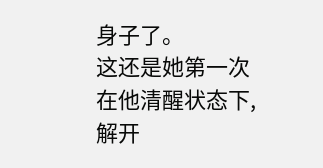身子了。
这还是她第一次在他清醒状态下,解开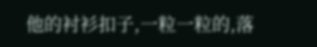他的衬衫扣子,一粒一粒的,落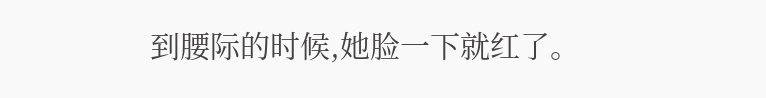到腰际的时候,她脸一下就红了。